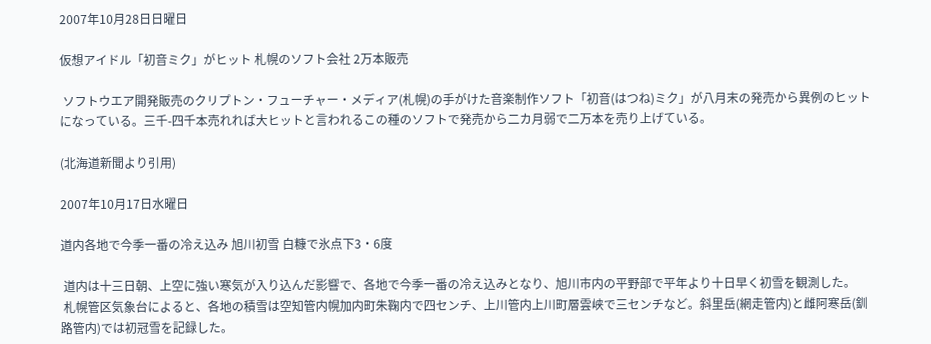2007年10月28日日曜日

仮想アイドル「初音ミク」がヒット 札幌のソフト会社 2万本販売

 ソフトウエア開発販売のクリプトン・フューチャー・メディア(札幌)の手がけた音楽制作ソフト「初音(はつね)ミク」が八月末の発売から異例のヒットになっている。三千-四千本売れれば大ヒットと言われるこの種のソフトで発売から二カ月弱で二万本を売り上げている。

(北海道新聞より引用)

2007年10月17日水曜日

道内各地で今季一番の冷え込み 旭川初雪 白糠で氷点下3・6度

 道内は十三日朝、上空に強い寒気が入り込んだ影響で、各地で今季一番の冷え込みとなり、旭川市内の平野部で平年より十日早く初雪を観測した。
 札幌管区気象台によると、各地の積雪は空知管内幌加内町朱鞠内で四センチ、上川管内上川町層雲峡で三センチなど。斜里岳(網走管内)と雌阿寒岳(釧路管内)では初冠雪を記録した。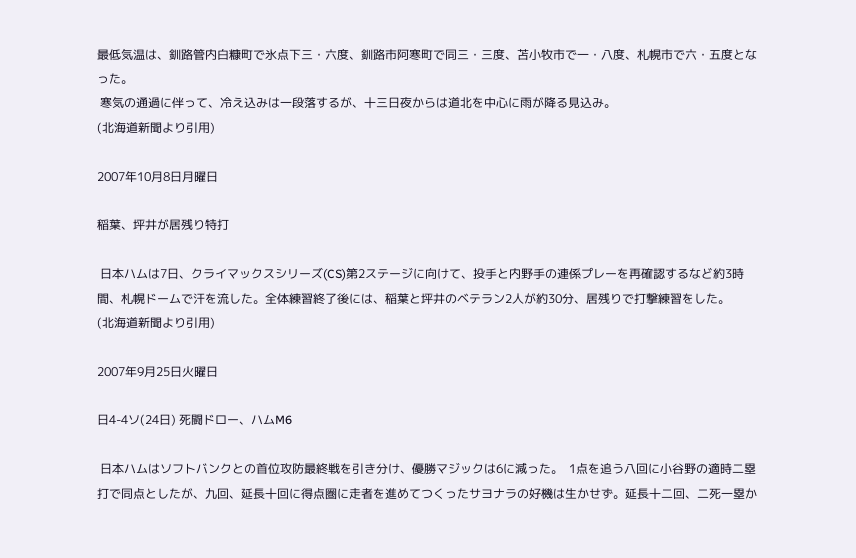最低気温は、釧路管内白糠町で氷点下三・六度、釧路市阿寒町で同三・三度、苫小牧市で一・八度、札幌市で六・五度となった。
 寒気の通過に伴って、冷え込みは一段落するが、十三日夜からは道北を中心に雨が降る見込み。
(北海道新聞より引用)

2007年10月8日月曜日

稲葉、坪井が居残り特打

 日本ハムは7日、クライマックスシリーズ(CS)第2ステージに向けて、投手と内野手の連係プレーを再確認するなど約3時間、札幌ドームで汗を流した。全体練習終了後には、稲葉と坪井のベテラン2人が約30分、居残りで打撃練習をした。
(北海道新聞より引用)

2007年9月25日火曜日

日4-4ソ(24日) 死闘ドロー、ハムM6

 日本ハムはソフトバンクとの首位攻防最終戦を引き分け、優勝マジックは6に減った。  1点を追う八回に小谷野の適時二塁打で同点としたが、九回、延長十回に得点圏に走者を進めてつくったサヨナラの好機は生かせず。延長十二回、二死一塁か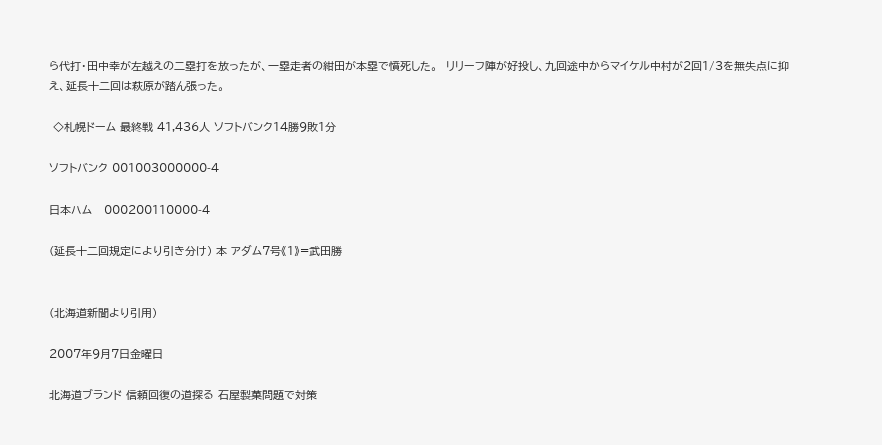ら代打・田中幸が左越えの二塁打を放ったが、一塁走者の紺田が本塁で憤死した。  リリーフ陣が好投し、九回途中からマイケル中村が2回1/3を無失点に抑え、延長十二回は萩原が踏ん張った。

 ◇札幌ドーム 最終戦 41,436人 ソフトバンク14勝9敗1分

ソフトバンク 001003000000-4

日本ハム   000200110000-4

(延長十二回規定により引き分け) 本 アダム7号《1》=武田勝


(北海道新聞より引用)

2007年9月7日金曜日

北海道ブランド 信頼回復の道探る 石屋製菓問題で対策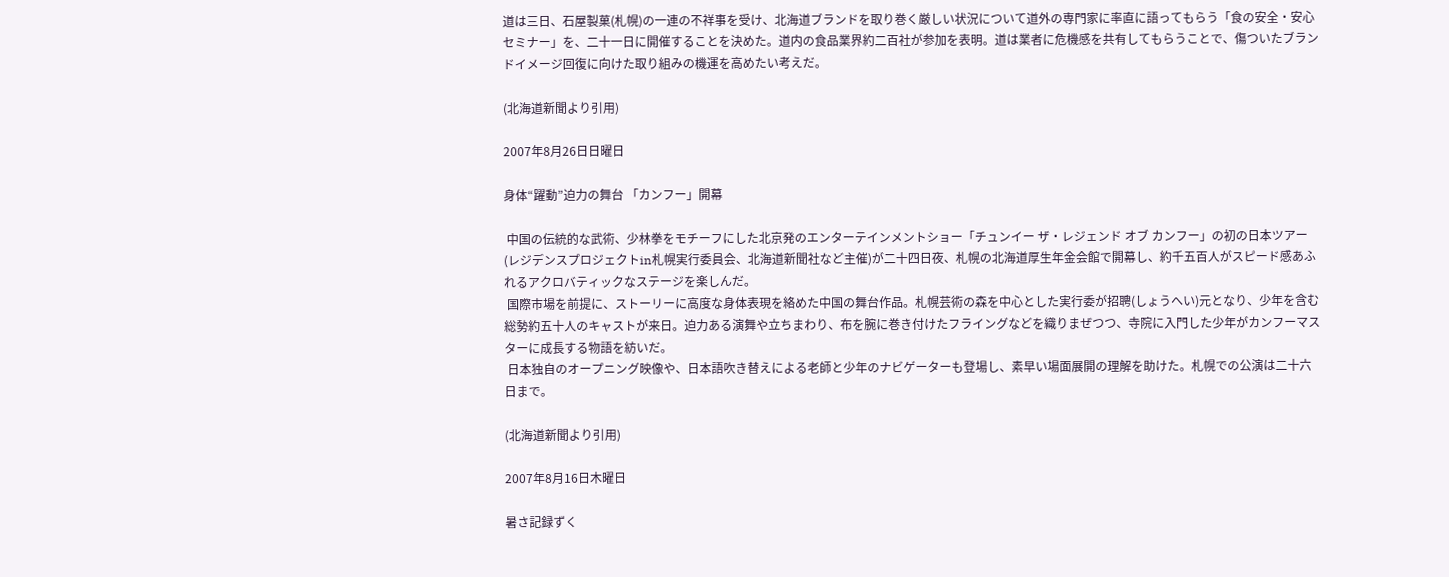道は三日、石屋製菓(札幌)の一連の不祥事を受け、北海道ブランドを取り巻く厳しい状況について道外の専門家に率直に語ってもらう「食の安全・安心セミナー」を、二十一日に開催することを決めた。道内の食品業界約二百社が参加を表明。道は業者に危機感を共有してもらうことで、傷ついたブランドイメージ回復に向けた取り組みの機運を高めたい考えだ。

(北海道新聞より引用)

2007年8月26日日曜日

身体“躍動”迫力の舞台 「カンフー」開幕

 中国の伝統的な武術、少林拳をモチーフにした北京発のエンターテインメントショー「チュンイー ザ・レジェンド オブ カンフー」の初の日本ツアー(レジデンスプロジェクトin札幌実行委員会、北海道新聞社など主催)が二十四日夜、札幌の北海道厚生年金会館で開幕し、約千五百人がスピード感あふれるアクロバティックなステージを楽しんだ。
 国際市場を前提に、ストーリーに高度な身体表現を絡めた中国の舞台作品。札幌芸術の森を中心とした実行委が招聘(しょうへい)元となり、少年を含む総勢約五十人のキャストが来日。迫力ある演舞や立ちまわり、布を腕に巻き付けたフライングなどを織りまぜつつ、寺院に入門した少年がカンフーマスターに成長する物語を紡いだ。
 日本独自のオープニング映像や、日本語吹き替えによる老師と少年のナビゲーターも登場し、素早い場面展開の理解を助けた。札幌での公演は二十六日まで。

(北海道新聞より引用)

2007年8月16日木曜日

暑さ記録ずく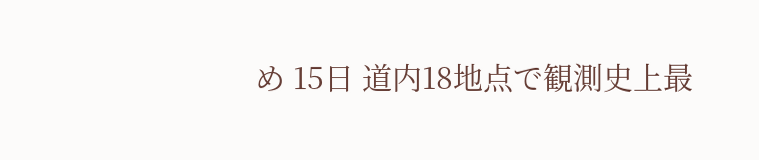め 15日 道内18地点で観測史上最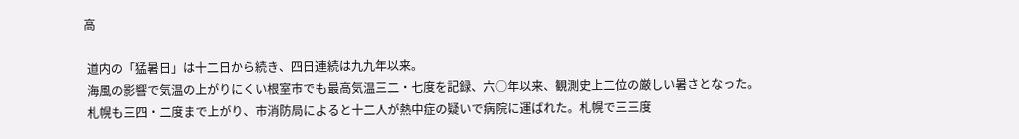高

 道内の「猛暑日」は十二日から続き、四日連続は九九年以来。
 海風の影響で気温の上がりにくい根室市でも最高気温三二・七度を記録、六○年以来、観測史上二位の厳しい暑さとなった。
 札幌も三四・二度まで上がり、市消防局によると十二人が熱中症の疑いで病院に運ばれた。札幌で三三度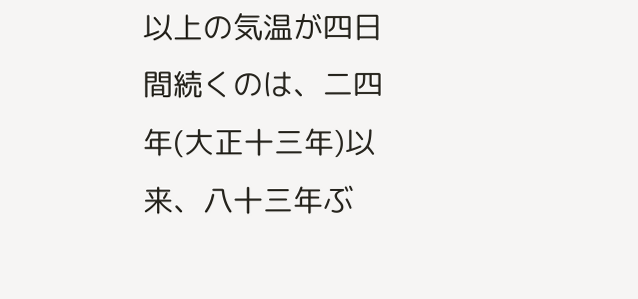以上の気温が四日間続くのは、二四年(大正十三年)以来、八十三年ぶ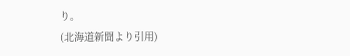り。
(北海道新聞より引用)